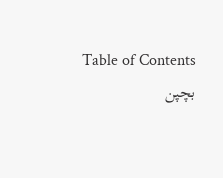Table of Contents
بچپن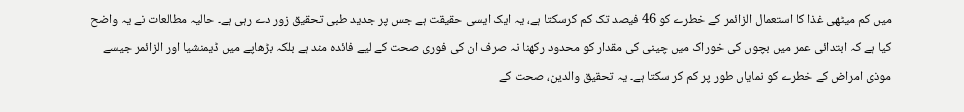میں کم میٹھی غذا کا استعمال الزائمر کے خطرے کو 46 فیصد تک کم کرسکتا ہے، یہ ایک ایسی حقیقت ہے جس پر جدید طبی تحقیق زور دے رہی ہے۔ حالیہ مطالعات نے یہ واضح کیا ہے کہ ابتدائی عمر میں بچوں کی خوراک میں چینی کی مقدار کو محدود رکھنا نہ صرف ان کی فوری صحت کے لیے فائدہ مند ہے بلکہ بڑھاپے میں ڈیمنشیا اور الزائمر جیسے موذی امراض کے خطرے کو نمایاں طور پر کم کر سکتا ہے۔ یہ تحقیق والدین، صحت کے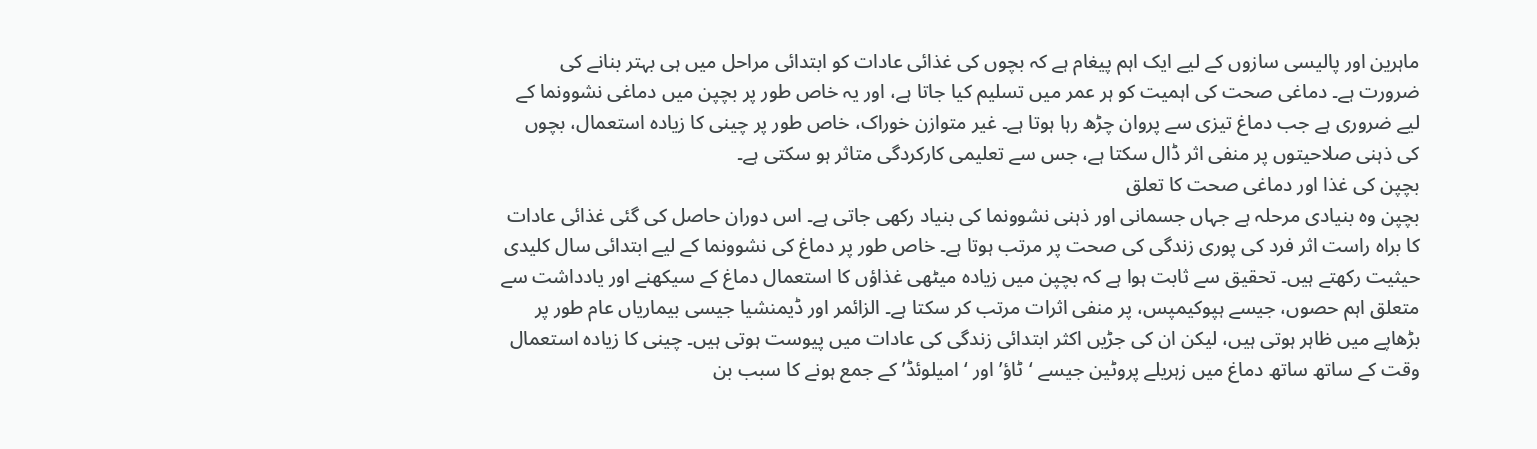ماہرین اور پالیسی سازوں کے لیے ایک اہم پیغام ہے کہ بچوں کی غذائی عادات کو ابتدائی مراحل میں ہی بہتر بنانے کی ضرورت ہے۔ دماغی صحت کی اہمیت کو ہر عمر میں تسلیم کیا جاتا ہے، اور یہ خاص طور پر بچپن میں دماغی نشوونما کے لیے ضروری ہے جب دماغ تیزی سے پروان چڑھ رہا ہوتا ہے۔ غیر متوازن خوراک، خاص طور پر چینی کا زیادہ استعمال، بچوں کی ذہنی صلاحیتوں پر منفی اثر ڈال سکتا ہے، جس سے تعلیمی کارکردگی متاثر ہو سکتی ہے۔
بچپن کی غذا اور دماغی صحت کا تعلق
بچپن وہ بنیادی مرحلہ ہے جہاں جسمانی اور ذہنی نشوونما کی بنیاد رکھی جاتی ہے۔ اس دوران حاصل کی گئی غذائی عادات کا براہ راست اثر فرد کی پوری زندگی کی صحت پر مرتب ہوتا ہے۔ خاص طور پر دماغ کی نشوونما کے لیے ابتدائی سال کلیدی حیثیت رکھتے ہیں۔ تحقیق سے ثابت ہوا ہے کہ بچپن میں زیادہ میٹھی غذاؤں کا استعمال دماغ کے سیکھنے اور یادداشت سے متعلق اہم حصوں، جیسے ہپوکیمپس، پر منفی اثرات مرتب کر سکتا ہے۔ الزائمر اور ڈیمنشیا جیسی بیماریاں عام طور پر بڑھاپے میں ظاہر ہوتی ہیں، لیکن ان کی جڑیں اکثر ابتدائی زندگی کی عادات میں پیوست ہوتی ہیں۔ چینی کا زیادہ استعمال وقت کے ساتھ ساتھ دماغ میں زہریلے پروٹین جیسے ‘ٹاؤ’ اور ‘امیلوئڈ’ کے جمع ہونے کا سبب بن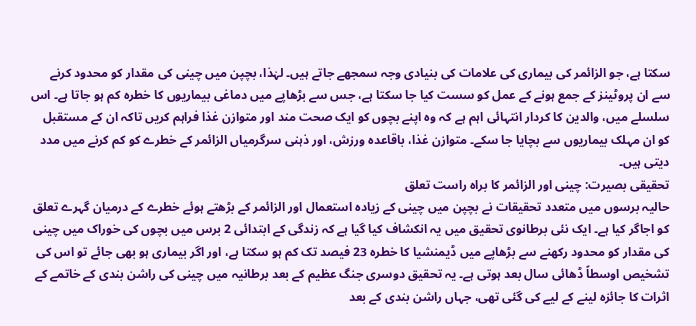سکتا ہے، جو الزائمر کی بیماری کی علامات کی بنیادی وجہ سمجھے جاتے ہیں۔ لہٰذا، بچپن میں چینی کی مقدار کو محدود کرنے سے ان پروٹینز کے جمع ہونے کے عمل کو سست کیا جا سکتا ہے، جس سے بڑھاپے میں دماغی بیماریوں کا خطرہ کم ہو جاتا ہے۔ اس سلسلے میں، والدین کا کردار انتہائی اہم ہے کہ وہ اپنے بچوں کو ایک صحت مند اور متوازن غذا فراہم کریں تاکہ ان کے مستقبل کو ان مہلک بیماریوں سے بچایا جا سکے۔ متوازن غذا، باقاعدہ ورزش، اور ذہنی سرگرمیاں الزائمر کے خطرے کو کم کرنے میں مدد دیتی ہیں۔
تحقیقی بصیرت: چینی اور الزائمر کا براہ راست تعلق
حالیہ برسوں میں متعدد تحقیقات نے بچپن میں چینی کے زیادہ استعمال اور الزائمر کے بڑھتے ہوئے خطرے کے درمیان گہرے تعلق کو اجاگر کیا ہے۔ ایک نئی برطانوی تحقیق میں یہ انکشاف کیا گیا ہے کہ زندگی کے ابتدائی 2 برس میں بچوں کی خوراک میں چینی کی مقدار کو محدود رکھنے سے بڑھاپے میں ڈیمنشیا کا خطرہ 23 فیصد تک کم ہو سکتا ہے، اور اگر بیماری ہو بھی جائے تو اس کی تشخیص اوسطاً ڈھائی سال بعد ہوتی ہے۔ یہ تحقیق دوسری جنگ عظیم کے بعد برطانیہ میں چینی کی راشن بندی کے خاتمے کے اثرات کا جائزہ لینے کے لیے کی گئی تھی، جہاں راشن بندی کے بعد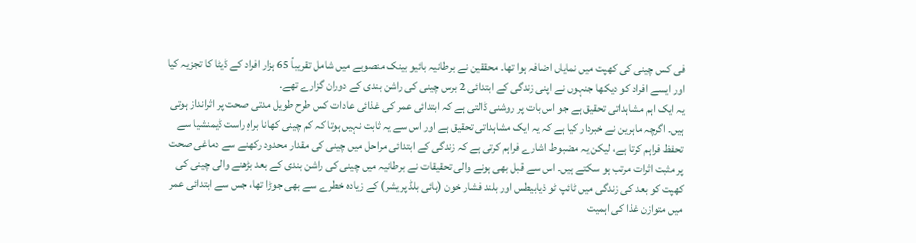فی کس چینی کی کھپت میں نمایاں اضافہ ہوا تھا۔ محققین نے برطانیہ بائیو بینک منصوبے میں شامل تقریباً 65 ہزار افراد کے ڈیٹا کا تجزیہ کیا اور ایسے افراد کو دیکھا جنہوں نے اپنی زندگی کے ابتدائی 2 برس چینی کی راشن بندی کے دوران گزارے تھے.
یہ ایک اہم مشاہداتی تحقیق ہے جو اس بات پر روشنی ڈالتی ہے کہ ابتدائی عمر کی غذائی عادات کس طرح طویل مدتی صحت پر اثرانداز ہوتی ہیں۔ اگرچہ ماہرین نے خبردار کیا ہے کہ یہ ایک مشاہداتی تحقیق ہے اور اس سے یہ ثابت نہیں ہوتا کہ کم چینی کھانا براہِ راست ڈیمنشیا سے تحفظ فراہم کرتا ہے، لیکن یہ مضبوط اشارے فراہم کرتی ہے کہ زندگی کے ابتدائی مراحل میں چینی کی مقدار محدود رکھنے سے دماغی صحت پر مثبت اثرات مرتب ہو سکتے ہیں۔ اس سے قبل بھی ہونے والی تحقیقات نے برطانیہ میں چینی کی راشن بندی کے بعد بڑھنے والی چینی کی کھپت کو بعد کی زندگی میں ٹائپ ٹو ذیابیطس اور بلند فشار خون (ہائی بلڈ پریشر) کے زیادہ خطرے سے بھی جوڑا تھا، جس سے ابتدائی عمر میں متوازن غذا کی اہمیت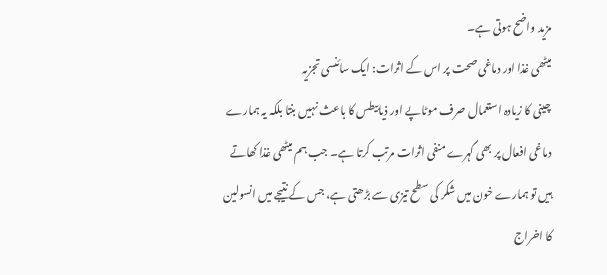مزید واضح ہوتی ہے۔
میٹھی غذا اور دماغی صحت پر اس کے اثرات: ایک سائنسی تجزیہ
چینی کا زیادہ استعمال صرف موٹاپے اور ذیابیطس کا باعث نہیں بنتا بلکہ یہ ہمارے دماغی افعال پر بھی گہرے منفی اثرات مرتب کرتا ہے۔ جب ہم میٹھی غذا کھاتے ہیں تو ہمارے خون میں شکر کی سطح تیزی سے بڑھتی ہے، جس کے نتیجے میں انسولین کا اخراج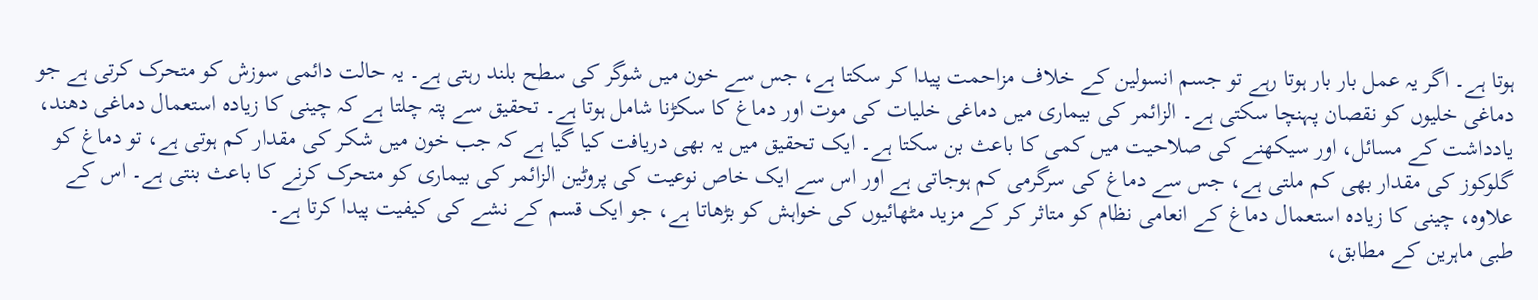ہوتا ہے۔ اگر یہ عمل بار بار ہوتا رہے تو جسم انسولین کے خلاف مزاحمت پیدا کر سکتا ہے، جس سے خون میں شوگر کی سطح بلند رہتی ہے۔ یہ حالت دائمی سوزش کو متحرک کرتی ہے جو دماغی خلیوں کو نقصان پہنچا سکتی ہے۔ الزائمر کی بیماری میں دماغی خلیات کی موت اور دماغ کا سکڑنا شامل ہوتا ہے۔ تحقیق سے پتہ چلتا ہے کہ چینی کا زیادہ استعمال دماغی دھند، یادداشت کے مسائل، اور سیکھنے کی صلاحیت میں کمی کا باعث بن سکتا ہے۔ ایک تحقیق میں یہ بھی دریافت کیا گیا ہے کہ جب خون میں شکر کی مقدار کم ہوتی ہے، تو دماغ کو گلوکوز کی مقدار بھی کم ملتی ہے، جس سے دماغ کی سرگرمی کم ہوجاتی ہے اور اس سے ایک خاص نوعیت کی پروٹین الزائمر کی بیماری کو متحرک کرنے کا باعث بنتی ہے۔ اس کے علاوہ، چینی کا زیادہ استعمال دماغ کے انعامی نظام کو متاثر کر کے مزید مٹھائیوں کی خواہش کو بڑھاتا ہے، جو ایک قسم کے نشے کی کیفیت پیدا کرتا ہے۔
طبی ماہرین کے مطابق،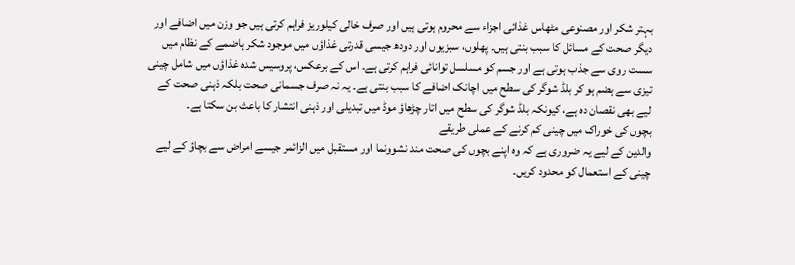بہتر شکر اور مصنوعی مٹھاس غذائی اجزاء سے محروم ہوتی ہیں اور صرف خالی کیلوریز فراہم کرتی ہیں جو وزن میں اضافے اور دیگر صحت کے مسائل کا سبب بنتی ہیں۔ پھلوں، سبزیوں اور دودھ جیسی قدرتی غذاؤں میں موجود شکر ہاضمے کے نظام میں سست روی سے جذب ہوتی ہے اور جسم کو مسلسل توانائی فراہم کرتی ہے۔ اس کے برعکس، پروسیس شدہ غذاؤں میں شامل چینی تیزی سے ہضم ہو کر بلڈ شوگر کی سطح میں اچانک اضافے کا سبب بنتی ہے۔ یہ نہ صرف جسمانی صحت بلکہ ذہنی صحت کے لیے بھی نقصان دہ ہے، کیونکہ بلڈ شوگر کی سطح میں اتار چڑھاؤ موڈ میں تبدیلی اور ذہنی انتشار کا باعث بن سکتا ہے۔
بچوں کی خوراک میں چینی کم کرنے کے عملی طریقے
والدین کے لیے یہ ضروری ہے کہ وہ اپنے بچوں کی صحت مند نشوونما اور مستقبل میں الزائمر جیسے امراض سے بچاؤ کے لیے چینی کے استعمال کو محدود کریں۔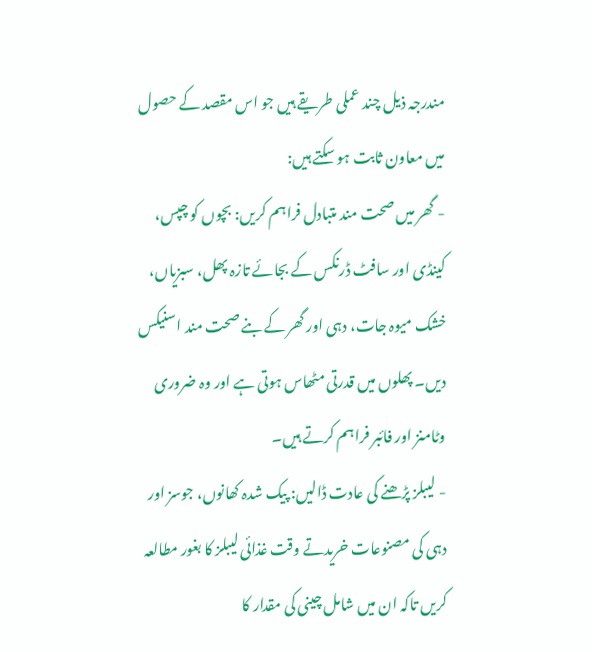مندرجہ ذیل چند عملی طریقے ہیں جو اس مقصد کے حصول میں معاون ثابت ہو سکتے ہیں:
- گھر میں صحت مند متبادل فراہم کریں: بچوں کو چپس، کینڈی اور سافٹ ڈرنکس کے بجائے تازہ پھل، سبزیاں، خشک میوہ جات، دہی اور گھر کے بنے صحت مند اسنیکس دیں۔ پھلوں میں قدرتی مٹھاس ہوتی ہے اور وہ ضروری وٹامنز اور فائبر فراہم کرتے ہیں۔
- لیبلز پڑھنے کی عادت ڈالیں: پیک شدہ کھانوں، جوسز اور دہی کی مصنوعات خریدتے وقت غذائی لیبلز کا بغور مطالعہ کریں تاکہ ان میں شامل چینی کی مقدار کا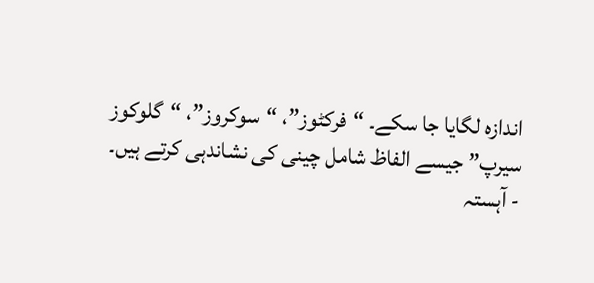اندازہ لگایا جا سکے۔ “فرکٹوز”، “سوکروز”، “گلوکوز سیرپ” جیسے الفاظ شامل چینی کی نشاندہی کرتے ہیں۔
- آہستہ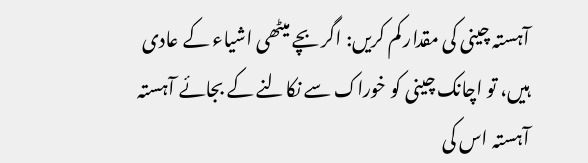آہستہ چینی کی مقدار کم کریں: اگر بچے میٹھی اشیاء کے عادی ہیں، تو اچانک چینی کو خوراک سے نکالنے کے بجائے آہستہ آہستہ اس کی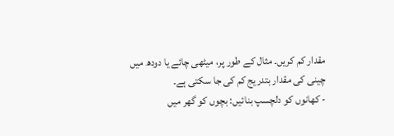مقدار کم کریں۔ مثال کے طور پر، میٹھی چائے یا دودھ میں چینی کی مقدار بتدریج کم کی جا سکتی ہے۔
- کھانوں کو دلچسپ بنائیں: بچوں کو گھر میں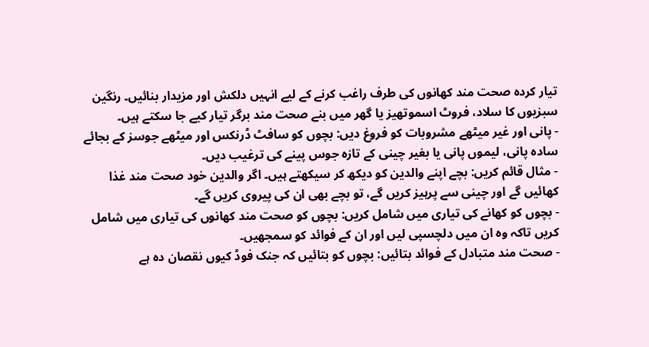تیار کردہ صحت مند کھانوں کی طرف راغب کرنے کے لیے انہیں دلکش اور مزیدار بنائیں۔ رنگین سبزیوں کا سلاد، فروٹ اسموتھیز یا گھر میں بنے صحت مند برگر تیار کیے جا سکتے ہیں۔
- پانی اور غیر میٹھے مشروبات کو فروغ دیں: بچوں کو سافٹ ڈرنکس اور میٹھے جوسز کے بجائے سادہ پانی، لیموں پانی یا بغیر چینی کے تازہ جوس پینے کی ترغیب دیں۔
- مثال قائم کریں: بچے اپنے والدین کو دیکھ کر سیکھتے ہیں۔ اگر والدین خود صحت مند غذا کھائیں گے اور چینی سے پرہیز کریں گے، تو بچے بھی ان کی پیروی کریں گے۔
- بچوں کو کھانے کی تیاری میں شامل کریں: بچوں کو صحت مند کھانوں کی تیاری میں شامل کریں تاکہ وہ ان میں دلچسپی لیں اور ان کے فوائد کو سمجھیں۔
- صحت مند متبادل کے فوائد بتائیں: بچوں کو بتائیں کہ جنک فوڈ کیوں نقصان دہ ہے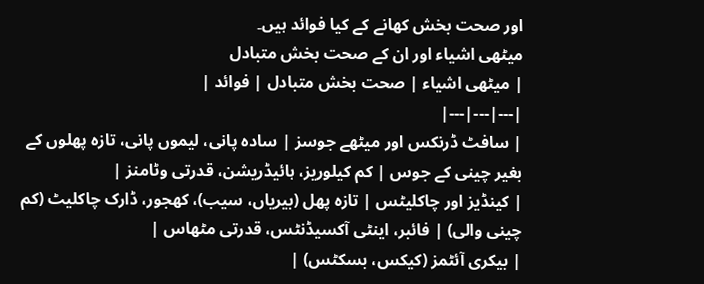اور صحت بخش کھانے کے کیا فوائد ہیں۔
میٹھی اشیاء اور ان کے صحت بخش متبادل
| میٹھی اشیاء | صحت بخش متبادل | فوائد |
|---|---|---|
| سافٹ ڈرنکس اور میٹھے جوسز | سادہ پانی، لیموں پانی، تازہ پھلوں کے بغیر چینی کے جوس | کم کیلوریز، ہائیڈریشن، قدرتی وٹامنز |
| کینڈیز اور چاکلیٹس | تازہ پھل (بیریاں، سیب)، کھجور، ڈارک چاکلیٹ (کم چینی والی) | فائبر، اینٹی آکسیڈنٹس، قدرتی مٹھاس |
| بیکری آئٹمز (کیکس، بسکٹس) |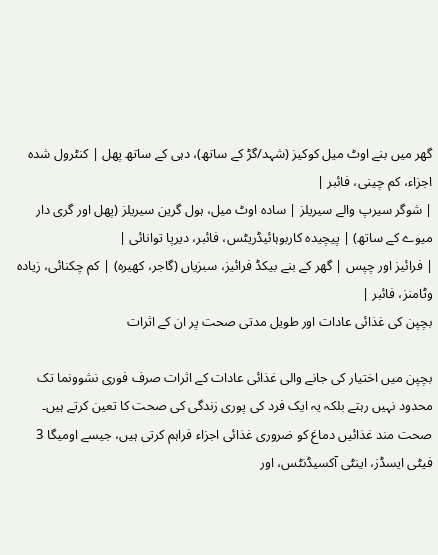گھر میں بنے اوٹ میل کوکیز (شہد/گڑ کے ساتھ)، دہی کے ساتھ پھل | کنٹرول شدہ اجزاء، کم چینی، فائبر |
| شوگر سیرپ والے سیریلز | سادہ اوٹ میل، ہول گرین سیریلز (پھل اور گری دار میوے کے ساتھ) | پیچیدہ کاربوہائیڈریٹس، فائبر، دیرپا توانائی |
| فرائیز اور چپس | گھر کے بنے بیکڈ فرائیز، سبزیاں (گاجر، کھیرہ) | کم چکنائی، زیادہ وٹامنز، فائبر |
بچپن کی غذائی عادات اور طویل مدتی صحت پر ان کے اثرات

بچپن میں اختیار کی جانے والی غذائی عادات کے اثرات صرف فوری نشوونما تک محدود نہیں رہتے بلکہ یہ ایک فرد کی پوری زندگی کی صحت کا تعین کرتے ہیں۔ صحت مند غذائیں دماغ کو ضروری غذائی اجزاء فراہم کرتی ہیں، جیسے اومیگا 3 فیٹی ایسڈز، اینٹی آکسیڈنٹس، اور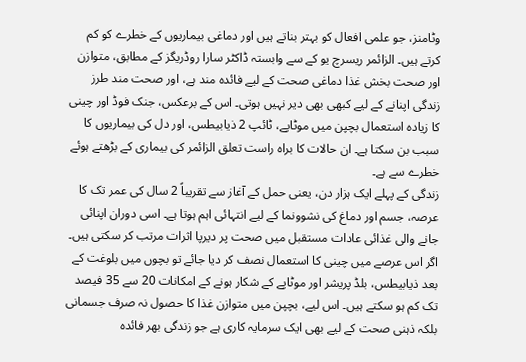وٹامنز، جو علمی افعال کو بہتر بناتے ہیں اور دماغی بیماریوں کے خطرے کو کم کرتے ہیں۔ الزائمر ریسرچ یو کے سے وابستہ ڈاکٹر سارا روڈریگز کے مطابق، متوازن اور صحت بخش غذا دماغی صحت کے لیے فائدہ مند ہے، اور صحت مند طرز زندگی اپنانے کے لیے کبھی بھی دیر نہیں ہوتی۔ اس کے برعکس، جنک فوڈ اور چینی کا زیادہ استعمال بچپن میں موٹاپے، ٹائپ 2 ذیابیطس، اور دل کی بیماریوں کا سبب بن سکتا ہے۔ ان حالات کا براہ راست تعلق الزائمر کی بیماری کے بڑھتے ہوئے خطرے سے ہے۔
زندگی کے پہلے ایک ہزار دن، یعنی حمل کے آغاز سے تقریباً 2 سال کی عمر تک کا عرصہ، جسم اور دماغ کی نشوونما کے لیے انتہائی اہم ہوتا ہے۔ اسی دوران اپنائی جانے والی غذائی عادات مستقبل میں صحت پر دیرپا اثرات مرتب کر سکتی ہیں۔ اگر اس عرصے میں چینی کا استعمال نصف کر دیا جائے تو بچوں میں بلوغت کے بعد ذیابیطس، بلڈ پریشر اور موٹاپے کے شکار ہونے کے امکانات 20 سے 35 فیصد تک کم ہو سکتے ہیں۔ اس لیے، بچپن میں متوازن غذا کا حصول نہ صرف جسمانی بلکہ ذہنی صحت کے لیے بھی ایک سرمایہ کاری ہے جو زندگی بھر فائدہ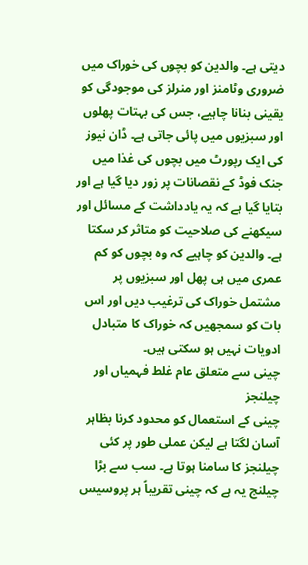دیتی ہے۔ والدین کو بچوں کی خوراک میں ضروری وٹامنز اور منرلز کی موجودگی کو یقینی بنانا چاہیے، جس کی بہتات پھلوں اور سبزیوں میں پائی جاتی ہے۔ ڈان نیوز کی ایک رپورٹ میں بچوں کی غذا میں جنک فوڈ کے نقصانات پر زور دیا گیا ہے اور بتایا گیا ہے کہ یہ یادداشت کے مسائل اور سیکھنے کی صلاحیت کو متاثر کر سکتا ہے۔ والدین کو چاہیے کہ وہ بچوں کو کم عمری میں ہی پھل اور سبزیوں پر مشتمل خوراک کی ترغیب دیں اور اس بات کو سمجھیں کہ خوراک کا متبادل ادویات نہیں ہو سکتی ہیں۔
چینی سے متعلق عام غلط فہمیاں اور چیلنجز
چینی کے استعمال کو محدود کرنا بظاہر آسان لگتا ہے لیکن عملی طور پر کئی چیلنجز کا سامنا ہوتا ہے۔ سب سے بڑا چیلنج یہ ہے کہ چینی تقریباً ہر پروسیس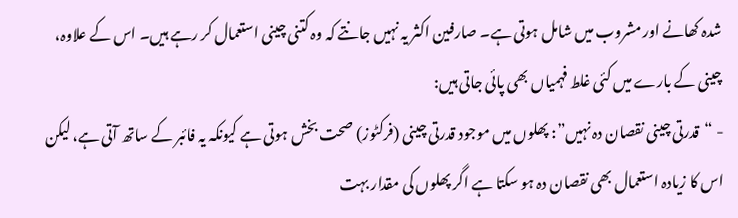شدہ کھانے اور مشروب میں شامل ہوتی ہے۔ صارفین اکثر یہ نہیں جانتے کہ وہ کتنی چینی استعمال کر رہے ہیں۔ اس کے علاوہ، چینی کے بارے میں کئی غلط فہمیاں بھی پائی جاتی ہیں:
- “قدرتی چینی نقصان دہ نہیں”: پھلوں میں موجود قدرتی چینی (فرکٹوز) صحت بخش ہوتی ہے کیونکہ یہ فائبر کے ساتھ آتی ہے، لیکن اس کا زیادہ استعمال بھی نقصان دہ ہو سکتا ہے اگر پھلوں کی مقدار بہت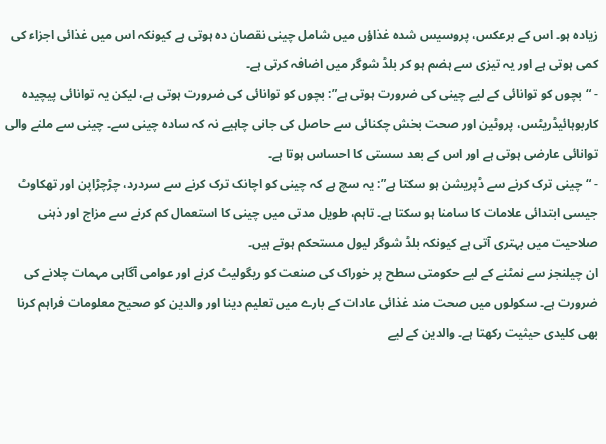زیادہ ہو۔ اس کے برعکس، پروسیس شدہ غذاؤں میں شامل چینی نقصان دہ ہوتی ہے کیونکہ اس میں غذائی اجزاء کی کمی ہوتی ہے اور یہ تیزی سے ہضم ہو کر بلڈ شوگر میں اضافہ کرتی ہے۔
- “بچوں کو توانائی کے لیے چینی کی ضرورت ہوتی ہے”: بچوں کو توانائی کی ضرورت ہوتی ہے، لیکن یہ توانائی پیچیدہ کاربوہائیڈریٹس، پروٹین اور صحت بخش چکنائی سے حاصل کی جانی چاہیے نہ کہ سادہ چینی سے۔ چینی سے ملنے والی توانائی عارضی ہوتی ہے اور اس کے بعد سستی کا احساس ہوتا ہے۔
- “چینی ترک کرنے سے ڈپریشن ہو سکتا ہے”: یہ سچ ہے کہ چینی کو اچانک ترک کرنے سے سردرد، چڑچڑاپن اور تھکاوٹ جیسی ابتدائی علامات کا سامنا ہو سکتا ہے۔ تاہم، طویل مدتی میں چینی کا استعمال کم کرنے سے مزاج اور ذہنی صلاحیت میں بہتری آتی ہے کیونکہ بلڈ شوگر لیول مستحکم ہوتے ہیں۔
ان چیلنجز سے نمٹنے کے لیے حکومتی سطح پر خوراک کی صنعت کو ریگولیٹ کرنے اور عوامی آگاہی مہمات چلانے کی ضرورت ہے۔ سکولوں میں صحت مند غذائی عادات کے بارے میں تعلیم دینا اور والدین کو صحیح معلومات فراہم کرنا بھی کلیدی حیثیت رکھتا ہے۔ والدین کے لیے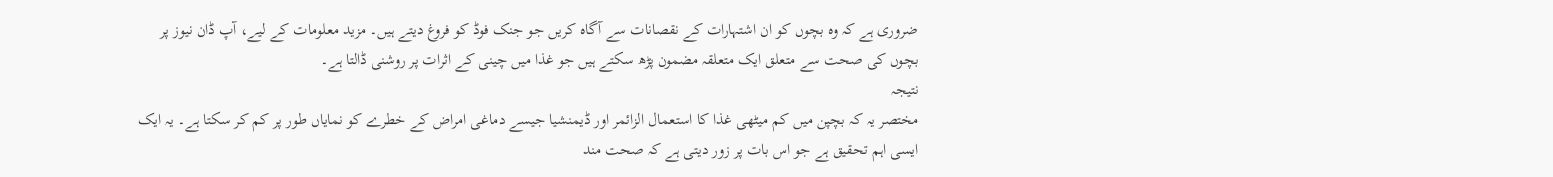ضروری ہے کہ وہ بچوں کو ان اشتہارات کے نقصانات سے آگاہ کریں جو جنک فوڈ کو فروغ دیتے ہیں۔ مزید معلومات کے لیے، آپ ڈان نیوز پر بچوں کی صحت سے متعلق ایک متعلقہ مضمون پڑھ سکتے ہیں جو غذا میں چینی کے اثرات پر روشنی ڈالتا ہے۔
نتیجہ
مختصر یہ کہ بچپن میں کم میٹھی غذا کا استعمال الزائمر اور ڈیمنشیا جیسے دماغی امراض کے خطرے کو نمایاں طور پر کم کر سکتا ہے۔ یہ ایک ایسی اہم تحقیق ہے جو اس بات پر زور دیتی ہے کہ صحت مند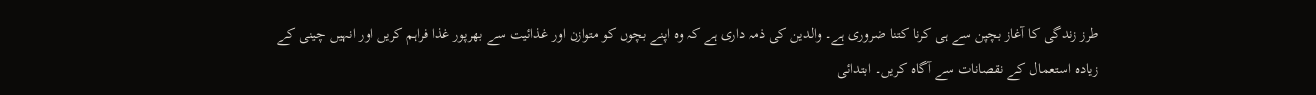طرز زندگی کا آغاز بچپن سے ہی کرنا کتنا ضروری ہے۔ والدین کی ذمہ داری ہے کہ وہ اپنے بچوں کو متوازن اور غذائیت سے بھرپور غذا فراہم کریں اور انہیں چینی کے زیادہ استعمال کے نقصانات سے آگاہ کریں۔ ابتدائی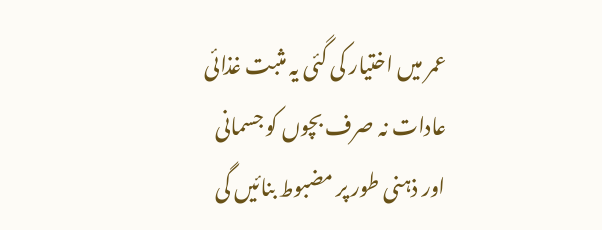عمر میں اختیار کی گئی یہ مثبت غذائی عادات نہ صرف بچوں کو جسمانی اور ذہنی طور پر مضبوط بنائیں گی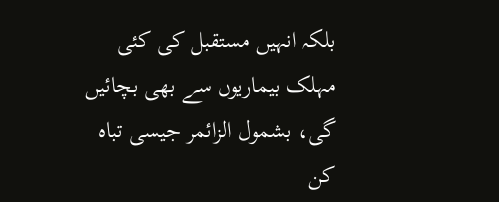بلکہ انہیں مستقبل کی کئی مہلک بیماریوں سے بھی بچائیں گی، بشمول الزائمر جیسی تباہ کن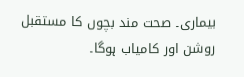بیماری۔ صحت مند بچوں کا مستقبل روشن اور کامیاب ہوگا۔